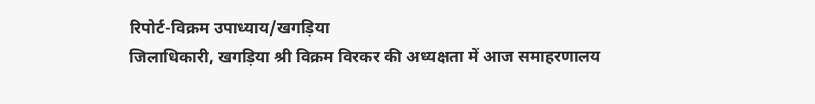रिपोर्ट-विक्रम उपाध्याय/खगड़िया
जिलाधिकारी, खगड़िया श्री विक्रम विरकर की अध्यक्षता में आज समाहरणालय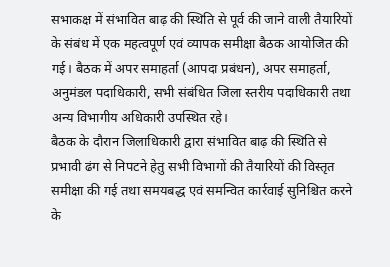सभाकक्ष में संभावित बाढ़ की स्थिति से पूर्व की जाने वाली तैयारियों के संबंध में एक महत्वपूर्ण एवं व्यापक समीक्षा बैठक आयोजित की गई। बैठक में अपर समाहर्ता (आपदा प्रबंधन), अपर समाहर्ता, अनुमंडल पदाधिकारी, सभी संबंधित जिला स्तरीय पदाधिकारी तथा अन्य विभागीय अधिकारी उपस्थित रहे।
बैठक के दौरान जिलाधिकारी द्वारा संभावित बाढ़ की स्थिति से प्रभावी ढंग से निपटने हेतु सभी विभागों की तैयारियों की विस्तृत समीक्षा की गई तथा समयबद्ध एवं समन्वित कार्रवाई सुनिश्चित करने के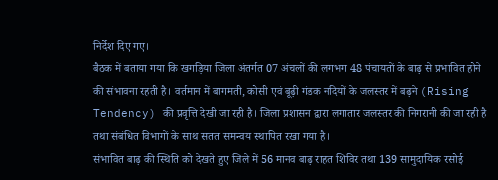निर्देश दिए गए।
बैठक में बताया गया कि खगड़िया जिला अंतर्गत 07 अंचलों की लगभग 48 पंचायतों के बाढ़ से प्रभावित होने की संभावना रहती है। वर्तमान में बागमती, कोसी एवं बूढ़ी गंडक नदियों के जलस्तर में बढ़ने (Rising Tendency) की प्रवृत्ति देखी जा रही है। जिला प्रशासन द्वारा लगातार जलस्तर की निगरानी की जा रही है तथा संबंधित विभागों के साथ सतत समन्वय स्थापित रखा गया है।
संभावित बाढ़ की स्थिति को देखते हुए जिले में 56 मानव बाढ़ राहत शिविर तथा 139 सामुदायिक रसोई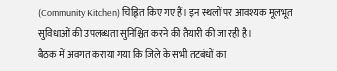(Community Kitchen) चिह्नित किए गए हैं। इन स्थलों पर आवश्यक मूलभूत सुविधाओं की उपलब्धता सुनिश्चित करने की तैयारी की जा रही है।
बैठक में अवगत कराया गया कि जिले के सभी तटबंधों का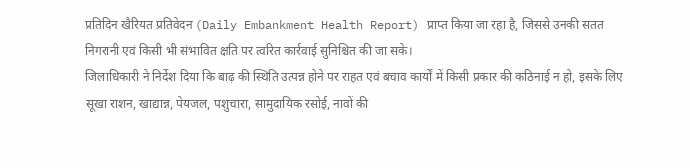प्रतिदिन खैरियत प्रतिवेदन (Daily Embankment Health Report) प्राप्त किया जा रहा है, जिससे उनकी सतत निगरानी एवं किसी भी संभावित क्षति पर त्वरित कार्रवाई सुनिश्चित की जा सके।
जिलाधिकारी ने निर्देश दिया कि बाढ़ की स्थिति उत्पन्न होने पर राहत एवं बचाव कार्यों में किसी प्रकार की कठिनाई न हो, इसके लिए सूखा राशन, खाद्यान्न, पेयजल, पशुचारा, सामुदायिक रसोई, नावों की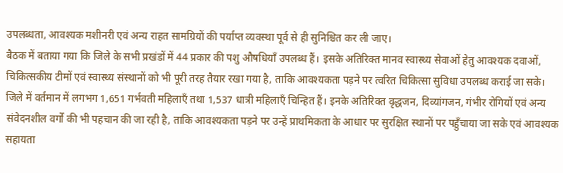उपलब्धता, आवश्यक मशीनरी एवं अन्य राहत सामग्रियों की पर्याप्त व्यवस्था पूर्व से ही सुनिश्चित कर ली जाए।
बैठक में बताया गया कि जिले के सभी प्रखंडों में 44 प्रकार की पशु औषधियाँ उपलब्ध हैं। इसके अतिरिक्त मानव स्वास्थ्य सेवाओं हेतु आवश्यक दवाओं, चिकित्सकीय टीमों एवं स्वास्थ्य संस्थानों को भी पूरी तरह तैयार रखा गया है, ताकि आवश्यकता पड़ने पर त्वरित चिकित्सा सुविधा उपलब्ध कराई जा सके।
जिले में वर्तमान में लगभग 1,651 गर्भवती महिलाएँ तथा 1,537 धात्री महिलाएँ चिन्हित हैं। इनके अतिरिक्त वृद्धजन, दिव्यांगजन, गंभीर रोगियों एवं अन्य संवेदनशील वर्गों की भी पहचान की जा रही है, ताकि आवश्यकता पड़ने पर उन्हें प्राथमिकता के आधार पर सुरक्षित स्थानों पर पहुँचाया जा सके एवं आवश्यक सहायता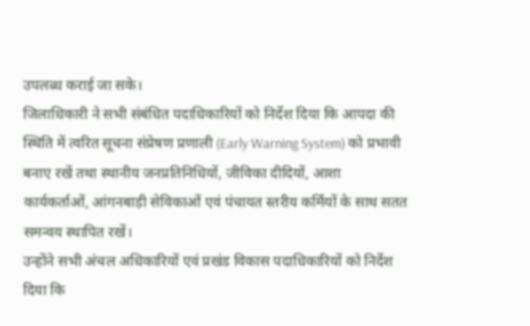उपलब्ध कराई जा सके।
जिलाधिकारी ने सभी संबंधित पदाधिकारियों को निर्देश दिया कि आपदा की स्थिति में त्वरित सूचना संप्रेषण प्रणाली (Early Warning System) को प्रभावी बनाए रखें तथा स्थानीय जनप्रतिनिधियों, जीविका दीदियों, आशा कार्यकर्ताओं, आंगनबाड़ी सेविकाओं एवं पंचायत स्तरीय कर्मियों के साथ सतत समन्वय स्थापित रखें।
उन्होंने सभी अंचल अधिकारियों एवं प्रखंड विकास पदाधिकारियों को निर्देश दिया कि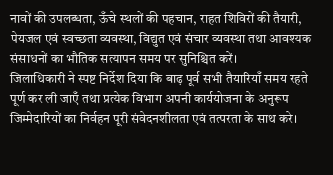नावों की उपलब्धता, ऊँचे स्थलों की पहचान, राहत शिविरों की तैयारी, पेयजल एवं स्वच्छता व्यवस्था, विद्युत एवं संचार व्यवस्था तथा आवश्यक संसाधनों का भौतिक सत्यापन समय पर सुनिश्चित करें।
जिलाधिकारी ने स्पष्ट निर्देश दिया कि बाढ़ पूर्व सभी तैयारियाँ समय रहते पूर्ण कर ली जाएँ तथा प्रत्येक विभाग अपनी कार्ययोजना के अनुरूप जिम्मेदारियों का निर्वहन पूरी संवेदनशीलता एवं तत्परता के साथ करे।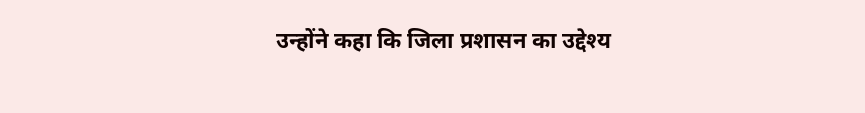उन्होंने कहा कि जिला प्रशासन का उद्देश्य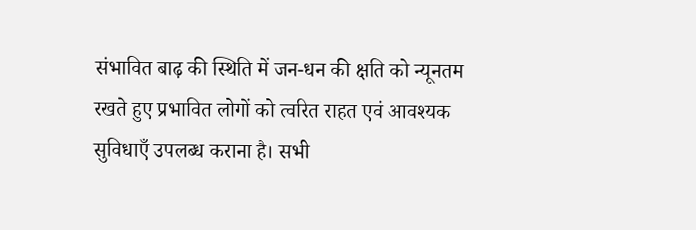संभावित बाढ़ की स्थिति में जन-धन की क्षति को न्यूनतम रखते हुए प्रभावित लोगों को त्वरित राहत एवं आवश्यक सुविधाएँ उपलब्ध कराना है। सभी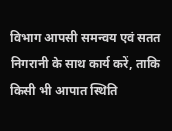विभाग आपसी समन्वय एवं सतत निगरानी के साथ कार्य करें, ताकि किसी भी आपात स्थिति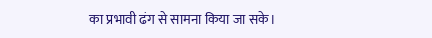का प्रभावी ढंग से सामना किया जा सके।